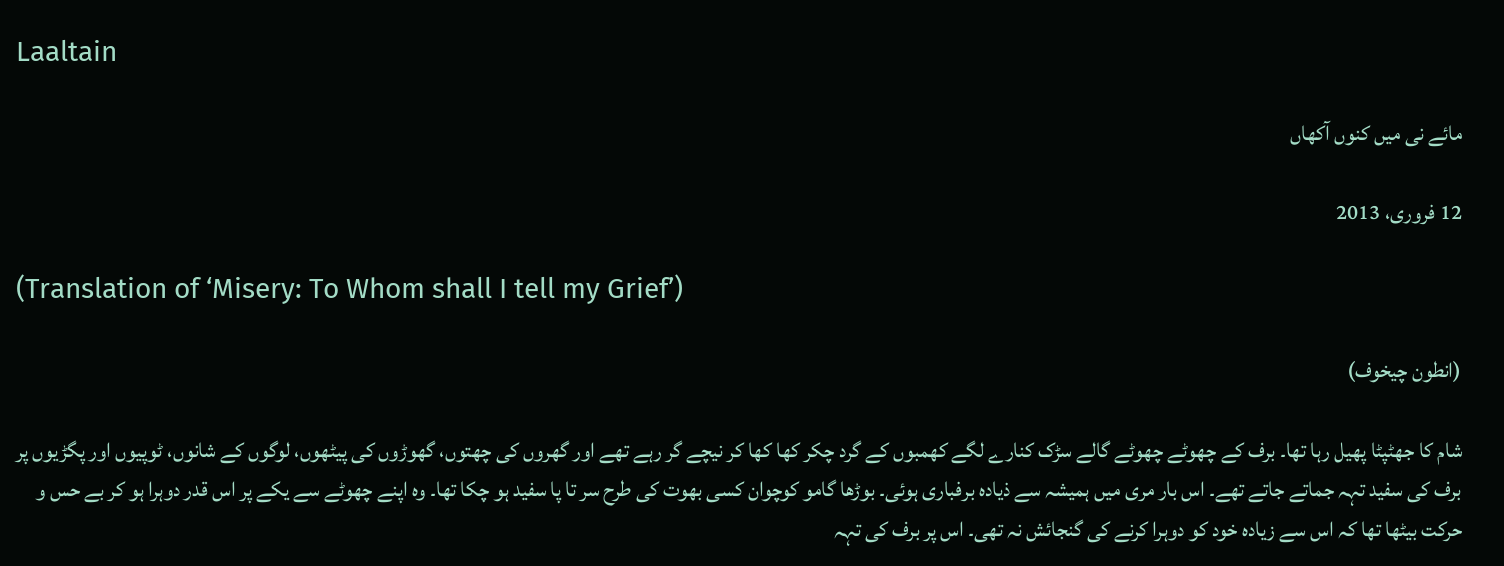Laaltain

مائے نی میں کنوں آکھاں

12 فروری، 2013

(Translation of ‘Misery: To Whom shall I tell my Grief’)

(انطون چیخوف)

شام کا جھٹپٹا پھیل رہا تھا۔ برف کے چھوٹے چھوٹے گالے سڑک کنارے لگے کھمبوں کے گرد چکر کھا کھا کر نیچے گر رہے تھے اور گھروں کی چھتوں، گھوڑوں کی پیٹھوں، لوگوں کے شانوں، ٹوپیوں اور پگڑیوں پر برف کی سفید تہہ جماتے جاتے تھے۔ اس بار مری میں ہمیشہ سے ذیادہ برفباری ہوئی۔ بوڑھا گامو کوچوان کسی بھوت کی طرح سر تا پا سفید ہو چکا تھا۔ وہ اپنے چھوٹے سے یکے پر اس قدر دوہرا ہو کر بے حس و حرکت بیٹھا تھا کہ اس سے زیادہ خود کو دوہرا کرنے کی گنجائش نہ تھی۔ اس پر برف کی تہہ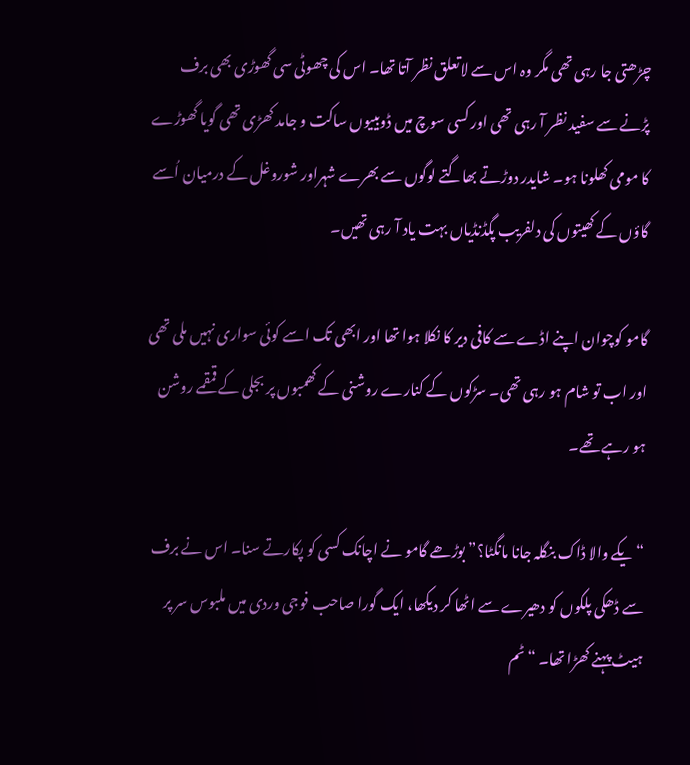چڑھتی جا رہی تھی مگر وہ اس سے لاتعلق نظر آتا تھا۔ اس کی چھوٹی سی گھوڑی بھی برف پڑنے سے سفید نظر آ رہی تھی اور کسی سوچ میں ڈوبییوں ساکت و جامد کھڑی تھی گویا گھوڑے کا مومی کھلونا ہو۔ شایدر دوڑتے بھاگتے لوگوں سے بھرے شہراور شوروغل کے درمیان اُسے گاؤں کے کھیتوں کی دلفریب پگڈنڈیاں بہت یاد آ رہی تھیں۔

گامو کوچوان اپنے اڈے سے کافی دیر کا نکلا ہوا تھا اور ابھی تک اسے کوئی سواری نہیں ملی تھی اور اب تو شام ہو رہی تھی۔ سڑکوں کے کنارے روشنی کے کھمبوں پر بجلی کے قمقمے روشن ہو رہے تھے۔

“یکے والا ڈاک بنگلہ جانا مانگٹا؟” بوڑھے گامو نے اچانک کسی کو پکارتے سنا۔ اس نے برف سے ڈھکی پلکوں کو دھیرے سے اٹھا کر دیکھا، ایک گورا صاحب فوجی وردی میں ملبوس سر پر ہیٹ پہنے کھڑا تھا۔ “ٹم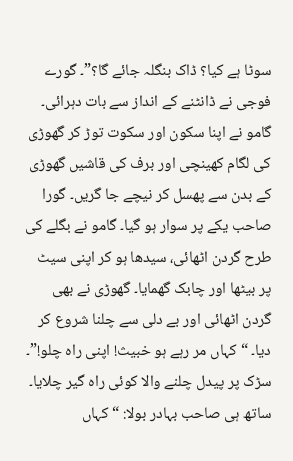سوٹا ہے کیا؟ ڈاک بنگلہ جائے گا؟”۔ گورے فوجی نے ڈانٹنے کے انداز سے بات دہرائی۔ گامو نے اپنا سکون اور سکوت توڑ کر گھوڑی کی لگام کھینچی اور برف کی قاشیں گھوڑی کے بدن سے پھسل کر نیچے جا گریں۔ گورا صاحب یکے پر سوار ہو گیا۔ گامو نے بگلے کی طرح گردن اٹھائی، سیدھا ہو کر اپنی سیٹ پر بیٹھا اور چابک گھمایا۔ گھوڑی نے بھی گردن اٹھائی اور بے دلی سے چلنا شروع کر دیا۔ “کہاں مر رہے ہو خبیث! اپنی راہ چلو!”۔ سڑک پر پیدل چلنے والا کوئی راہ گیر چلایا۔ ساتھ ہی صاحب بہادر بولا: “کہاں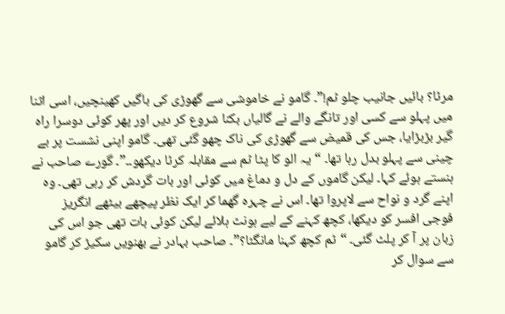مرٹا؟ بائیں جانیب چلو ٹم!”۔ گامو نے خاموشی سے گھوڑی کی باگیں کھینچیں، اسی اثنا میں پہلو سے کسی اور تانگے والے نے گالیاں بکنا شروع کر دیں اور پھر کوئی دوسرا راہ گیر بڑبڑایا، جس کی قمیض سے گھوڑی کی ناک چھو گئی تھی۔ گامو اپنی نشست پر بے چینی سے پہلو بدل رہا تھا۔ “یہ الو کا پٹا ٹم سے مقابلہ کرٹا دیکھو۔۔”۔ گورے صاحب نے ہنستے ہوئے کہا۔ لیکن گاموں کے دل و دماغ میں کوئی اور بات گردش کر رہی تھی۔ وہ اپنے گرد و نواح سے لاپروا تھا۔ اس نے چہرہ گھما کر ایک نظر پیچھے بیٹھے انگریز فوجی افسر کو دیکھا، کچھ کہنے کے لیے ہونٹ ہلائے لیکن کوئی بات تھی جو اس کی زبان پر آ کر پلٹ گئی۔ “ٹم کچھ کہنا مانگٹا؟”۔ صاحب بہادر نے بھنویں سکیڑ کر گامو سے سوال کر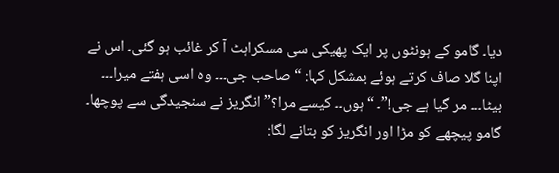دیا۔ گامو کے ہونٹوں پر ایک پھیکی سی مسکراہٹ آ کر غائب ہو گئی۔ اس نے اپنا گلا صاف کرتے ہوئے بمشکل کہا: “صاحب جی۔۔۔ وہ اسی ہفتے میرا۔۔۔ بیٹا۔۔۔ مر گیا ہے جی!”۔ “ہوں۔۔ کیسے مرا؟” انگریز نے سنجیدگی سے پوچھا۔ گامو پیچھے کو مڑا اور انگریز کو بتانے لگا: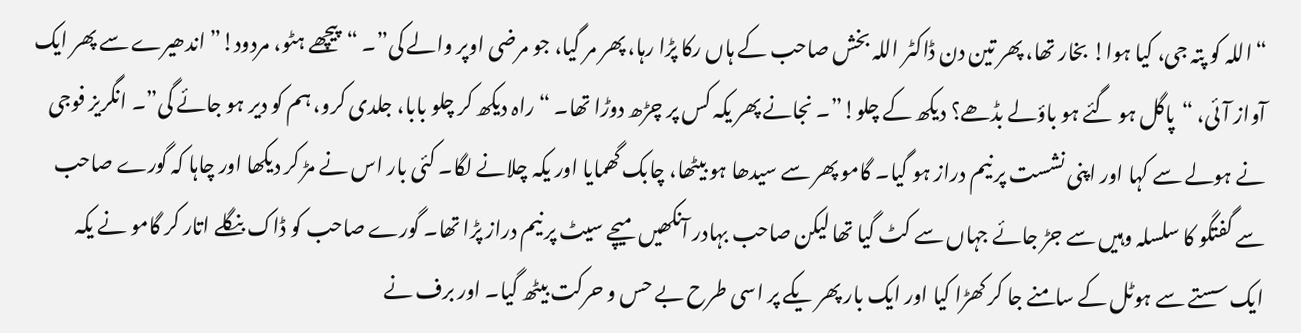“اللہ کو پتہ جی، کیا ہوا! بخار تھا، پھر تین دن ڈاکٹر اللہ بخش صاحب کے ہاں رکا پڑا رہا، پھر مر گیا، جو مرضی اوپر والے کی”۔ “پیچھے ہٹو، مردود!” اندھیرے سے پھر ایک آواز آئی، “پاگل ہو گئے ہو باؤلے بڈھے؟ دیکھ کے چلو!”۔ نجانے پھر یکہ کس پر چڑھ دوڑا تھا۔ “راہ دیکھ کر چلو بابا، جلدی کرو، ہم کو دیر ہو جائے گی”۔ انگریز فوجی نے ہولے سے کہا اور اپنی نشست پر نیم دراز ہو گیا۔ گامو پھر سے سیدھا ہو بیٹھا، چابک گھمایا اور یکہ چلانے لگا۔ کئی بار اس نے مڑ کر دیکھا اور چاہا کہ گورے صاحب سے گفتگو کا سلسلہ وہیں سے جڑ جائے جہاں سے کٹ گیا تھا لیکن صاحب بہادر آنکھیں میچے سیٹ پر نیم دراز پڑا تھا۔ گورے صاحب کو ڈاک بنگلے اتار کر گامو نے یکہ ایک سستے سے ہوٹل کے سامنے جا کر کھڑا کیا اور ایک بار پھر یکے پر اسی طرح بے حس و حرکت بیٹھ گیا۔ اور برف نے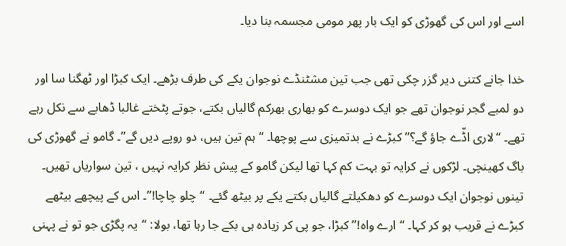اسے اور اس کی گھوڑی کو ایک بار پھر مومی مجسمہ بنا دیا۔

خدا جانے کتنی دیر گزر چکی تھی جب تین مشٹنڈے نوجوان یکے کی طرف بڑھے۔ ایک کبڑا اور ٹھگنا سا اور دو لمبے گجر نوجوان تھے جو ایک دوسرے کو بھاری بھرکم گالیاں بکتے، جوتے پٹختے غالبا ڈھابے سے نکل رہے تھے۔ “لاری اڈّے جاؤ گے؟” کبڑے نے بدتمیزی سے پوچھا۔ “ہم تین ہیں، دو روپے دیں گے”۔ گامو نے گھوڑی کی باگ کھینچی۔ لڑکوں نے کرایہ تو بہت کم کہا تھا لیکن گامو کے پیش نظر کرایہ نہیں ، تین سواریاں تھیں۔ تینوں نوجوان ایک دوسرے کو دھکیلتے گالیاں بکتے یکے پر بیٹھ گئے۔ “چلو چاچا!”۔ اس کے پیچھے بیٹھے کبڑے نے قریب ہو کر کہا۔ “ارے واہ!” کبڑا، جو پی کر زیادہ ہی بکے جا رہا تھا، بولا: “یہ پگڑی جو تو نے پہنی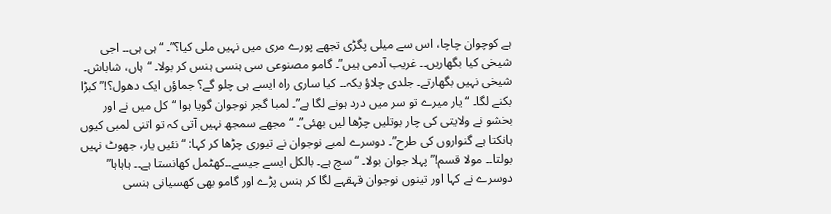ہے کوچوان چاچا، اس سے میلی پگڑی تجھے پورے مری میں نہیں ملی کیا؟”۔ “ہی ہی۔۔ اجی شیخی کیا بگھاریں۔۔ غریب آدمی ہیں”۔ گامو مصنوعی سی ہنسی ہنس کر بولا۔ “ہاں، شاباش۔ شیخی نہیں بگھارتے۔ جلدی چلاؤ یکہ۔۔ کیا ساری راہ ایسے ہی چلو گے؟ جماؤں ایک دھول؟!” کبڑا بکنے لگا۔ “یار میرے تو سر میں درد ہونے لگا ہے”۔ لمبا گجر نوجوان گویا ہوا “کل میں نے اور بخشو نے ولایتی کی چار بوتلیں چڑھا لیں بھئی”۔ “مجھے سمجھ نہیں آتی کہ تو اتنی لمبی کیوں ہانکتا ہے گنواروں کی طرح”۔ دوسرے لمبے نوجوان نے تیوری چڑھا کر کہا: “نئیں یار، جھوٹ نہیں بولتا۔۔ مولا قسم!” پہلا جوان بولا۔ “سچ ہے۔ بالکل ایسے جیسے۔۔کھٹمل کھانستا ہے۔۔ ہاہاہا” دوسرے نے کہا اور تینوں نوجوان قہقہے لگا کر ہنس پڑے اور گامو بھی کھسیانی ہنسی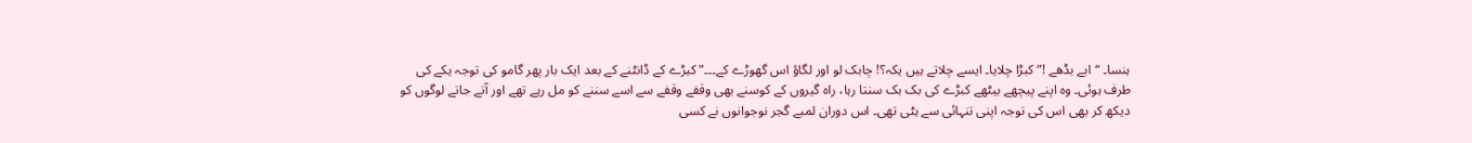ہنسا۔ “ابے بڈھے !” کبڑا چلایا۔ ایسے چلاتے ہیں یکہ؟! چابک لو اور لگاؤ اس گھوڑے کے۔۔۔” کبڑے کے ڈانٹنے کے بعد ایک بار پھر گامو کی توجہ یکے کی طرف ہوئی۔ وہ اپنے پیچھے بیٹھے کبڑے کی بک بک سنتا رہا، راہ گیروں کے کوسنے بھی وقفے وقفے سے اسے سننے کو مل رہے تھے اور آتے جاتے لوگوں کو دیکھ کر بھی اس کی توجہ اپنی تنہائی سے ہٹی تھی۔ اس دوران لمبے گجر نوجوانوں نے کسی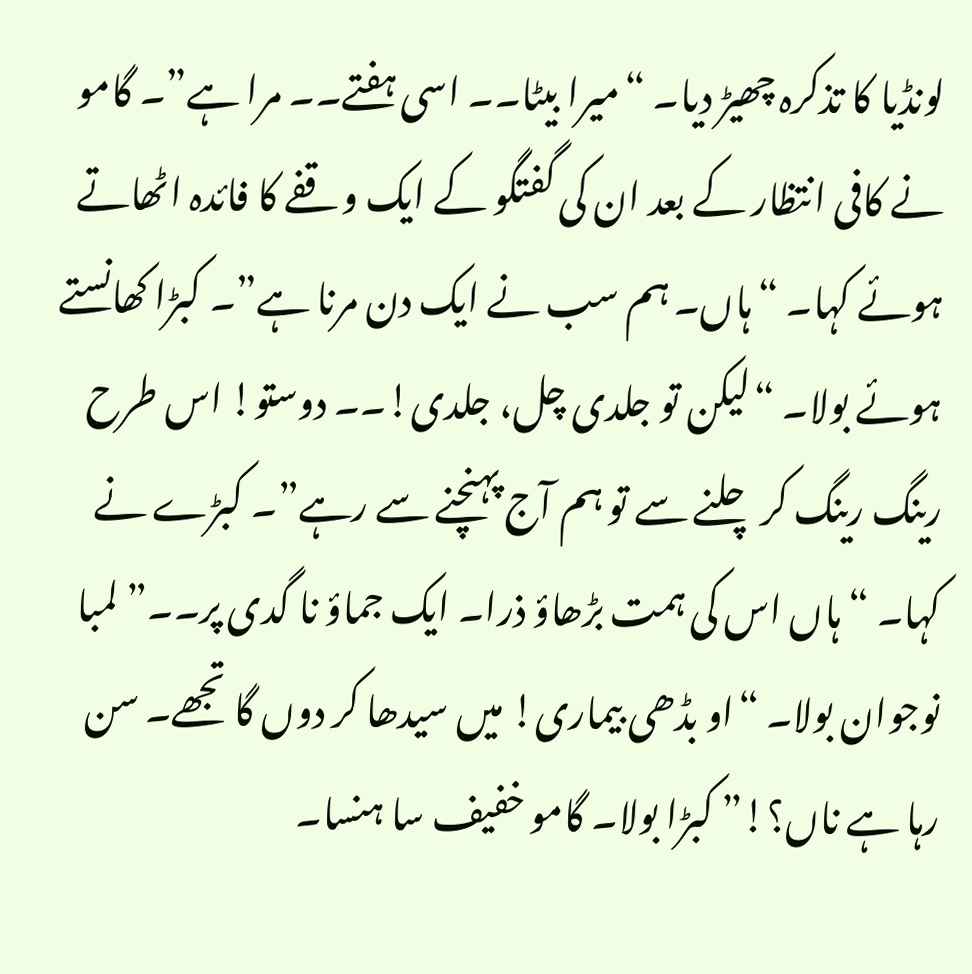لونڈیا کا تذکرہ چھیڑ دیا۔ “میرا بیٹا۔۔ اسی ہفتے۔۔ مرا ہے”۔ گامو نے کافی انتظار کے بعد ان کی گفتگو کے ایک وقفے کا فائدہ اٹھاتے ہوئے کہا۔ “ہاں۔ ہم سب نے ایک دن مرنا ہے”۔ کبڑا کھانستے ہوئے بولا۔ “لیکن تو جلدی چل، جلدی!۔۔ دوستو! اس طرح رینگ رینگ کر چلنے سے تو ہم آج پہنچنے سے رہے”۔ کبڑے نے کہا۔ “ہاں اس کی ہمت بڑھاؤ ذرا۔ ایک جماؤ نا گدی پر۔۔” لمبا نوجوان بولا۔ “او بڈھی بیماری! میں سیدھا کر دوں گا تجھے۔ سن رہا ہے ناں؟!” کبڑا بولا۔ گامو خفیف سا ہنسا۔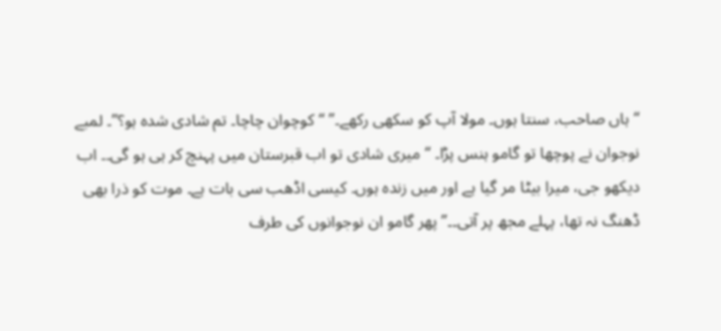“ہاں صاحب، سنتا ہوں۔ مولا آپ کو سکھی رکھے۔” “کوچوان چاچا۔ تم شادی شدہ ہو؟”۔ لمبے نوجوان نے پوچھا تو گامو ہنس پڑا۔ “میری شادی تو اب قبرستان میں پہنچ کر ہی ہو گی۔۔ اب دیکھو جی، میرا بیٹا مر گیا ہے اور میں زندہ ہوں۔ کیسی اڈھب سی بات ہے۔ موت کو ذرا بھی ڈھنگ نہ تھا، پہلے مجھ پر آتی۔۔” پھر گامو ان نوجوانوں کی طرف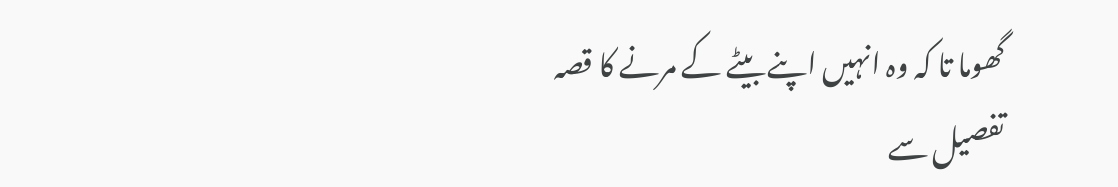گھوما تا کہ وہ انہیں اپنے بیٹے کے مرنے کا قصہ تفصیل سے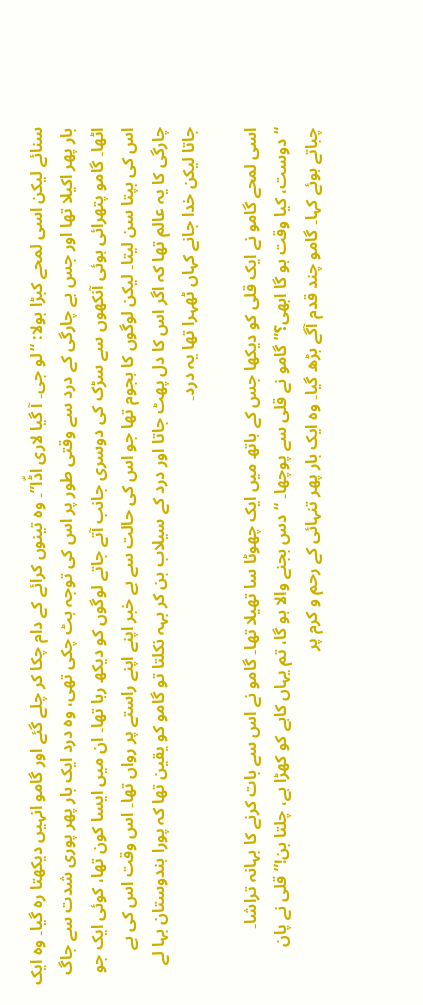سنائے لیکن اسی لمحے کبڑا بولا: “لو جی۔ آ گیا لاری اڈّا”۔ وہ تینوں کرائے کے دام چکا کر چلے گئے اور گامو انہیں دیکھتا رہ گیا۔ وہ ایک بار پھر اکیلا تھا اور جس بے چارگی کے درد سے وقتی طور پر اس کی توجہ ہٹ چکی تھی، وہ درد ایک بار پھر پوری شدت سے جاگ اٹھا۔ گامو پتھرائی ہوئی آنکھوں سے سڑک کی دوسری جانب آتے جاتے لوگوں کو دیکھ رہا تھا۔ ان میں ایسا کون تھا، کوئی ایک جو اس کی بپتا سن لیتا۔ لیکن لوگوں کا ہجوم تھا جو اس کی حالت سے بے خبر اپنے اپنے راستے پر رواں تھا۔ اس وقت اس کی بے چارگی کا یہ عالم تھا کہ اگر اس کا دل پھٹ جاتا اور درد کے سیلاب بن کر بہہ نکلتا تو گامو کو یقین تھا کہ پورا ہندوستان بہا لے جاتا لیکن خدا جانے کہاں ٹھہرا تھا یہ درد۔

اسی لمحے گامو نے ایک قلی کو دیکھا جس کے ہاتھ میں ایک چھوٹا سا تھیلا تھا۔ گامو نے اس سے بات کرنے کا بہانہ تراشا۔ “دوست، کیا وقت ہو گا ابھی؟” گامو نے قلی سے پوچھا۔ “دس بجنے والا ہو گا، تم یہاں کاہے کو کھڑا ہے، چلتا بن!” قلی نے پان چباتے ہوئے کہا۔ گامو چند قدم آگے بڑھ گیا۔ وہ ایک بار پھر تنہائی کے رحم و کرم پر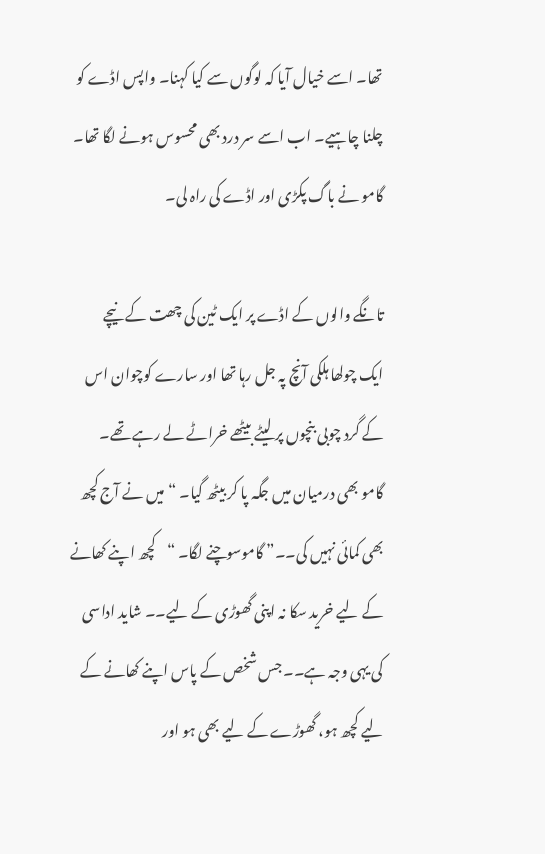تھا۔ اسے خیال آیا کہ لوگوں سے کیا کہنا۔ واپس اڈے کو چلنا چاہیے۔ اب اسے سر درد بھی محسوس ہونے لگا تھا۔ گامو نے باگ پکڑی اور اڈے کی راہ لی۔

تانگے والوں کے اڈے پر ایک ٹین کی چھت کے نیچے ایک چولھا ہلکی آنچ پہ جل رہا تھا اور سارے کوچوان اس کے گرد چوبی بنچوں پر لیٹے بیٹھے خراٹے لے رہے تھے۔ گامو بھی درمیان میں جگہ پا کر بیٹھ گیا۔ “میں نے آج کچھ بھی کمائی نہیں کی۔۔” گاموسوچنے لگا۔ “کچھ اپنے کھانے کے لیے خرید سکا نہ اپنی گھوڑی کے لیے۔۔ شاید اداسی کی یہی وجہ ہے۔۔ جس شخص کے پاس اپنے کھانے کے لیے کچھ ہو، گھوڑے کے لیے بھی ہو اور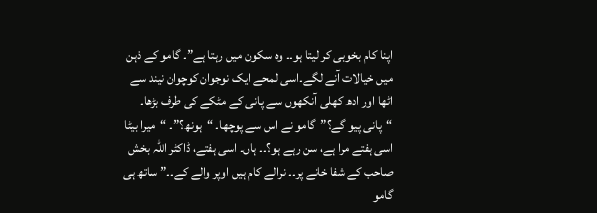اپنا کام بخوبی کر لیتا ہو۔۔ وہ سکون میں رہتا ہے”۔ گامو کے ذہن میں خیالات آنے لگے۔اسی لمحے ایک نوجوان کوچوان نیند سے اٹھا اور ادھ کھلی آنکھوں سے پانی کے مٹکے کی طرف بڑھا۔ “پانی پیو گے؟”گامو نے اس سے پوچھا۔ “ہونھ؟”۔ “میرا بیٹا اسی ہفتے مرا ہے، سن رہے ہو؟۔۔ ہاں۔ اسی ہفتے، ڈاکٹر اللہ بخش صاحب کے شفا خانے پر۔۔ نرالے کام ہیں اوپر والے کے۔۔” ساتھ ہی گامو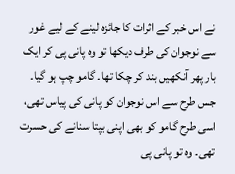نے اس خبر کے اثرات کا جائزہ لینے کے لیے غور سے نوجوان کی طرف دیکھا تو وہ پانی پی کر ایک بار پھر آنکھیں بند کر چکا تھا۔ گامو چپ ہو گیا۔ جس طرح سے اس نوجوان کو پانی کی پیاس تھی، اسی طرح گامو کو بھی اپنی بپتا سنانے کی حسرت تھی۔ وہ تو پانی پی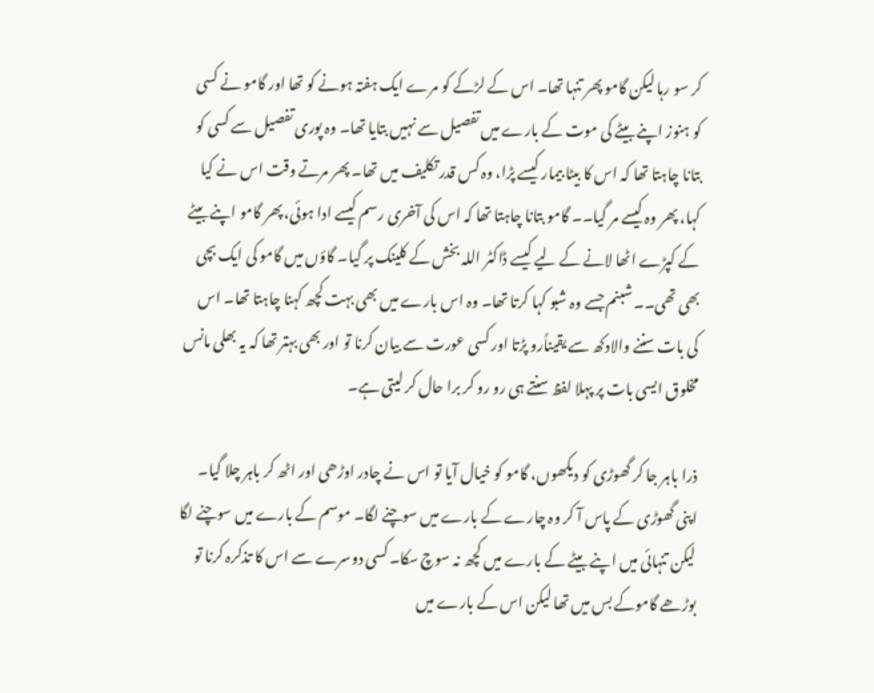کر سو رہا لیکن گامو پھر تنہا تھا۔ اس کے لڑکے کو مرے ایک ہفتہ ہونے کو تھا اور گامو نے کسی کو ہنوز اپنے بیٹے کی موت کے بارے میں تفصیل سے نہیں بتایا تھا۔ وہ پوری تفصیل سے کسی کو بتانا چاہتا تھا کہ اس کا بیٹا بیمار کیسے پڑا، وہ کس قدر تکلیف میں تھا۔ پھر مرتے وقت اس نے کیا کہا، پھر وہ کیسے مر گیا۔۔ گامو بتانا چاہتا تھا کہ اس کی آخری رسم کیسے ادا ہوئی، پھر گامو اپنے بیٹے کے کپڑے اٹھا لانے کے لیے کیسے ڈاکٹر اللہ بخش کے کلینک پر گیا۔ گاؤں میں گامو کی ایک بچی بھی تھی۔۔ شبنم جسے وہ شبو کہا کرتا تھا۔ وہ اس بارے میں بھی بہت کچھ کہنا چاہتا تھا۔ اس کی بات سننے والادکھ سے یقیناًرو پڑتا اور کسی عورت سے بیان کرنا تو اور بھی بہتر تھا کہ یہ بھلی مانس مخلوق ایسی بات پر پہلا لفظ سنتے ہی رو رو کر برا حال کر لیتی ہے۔

ذرا باہر جا کر گھوڑی کو دیکھوں، گامو کو خیال آیا تو اس نے چادر اوڑھی اور اٹھ کر باہر چلا گیا۔ اپنی گھوڑی کے پاس آ کر وہ چارے کے بارے میں سوچنے لگا۔ موسم کے بارے میں سوچنے لگا لیکن تنہائی میں اپنے بیٹے کے بارے میں کچھ نہ سوچ سکا۔ کسی دوسرے سے اس کا تذکرہ کرنا تو بوڑھے گاموکے بس میں تھا لیکن اس کے بارے میں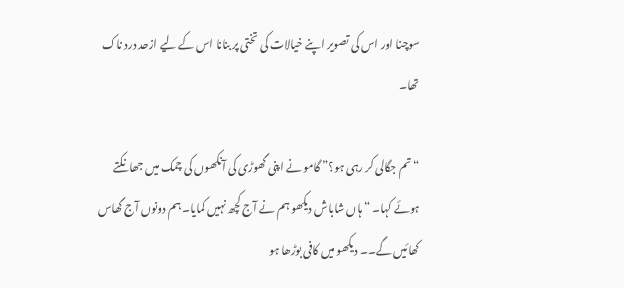سوچنا اور اس کی تصویر اپنے خیالات کی تختی پر بنانا اس کے لیے ازحد درد ناک تھا۔

“تم جگالی کر رہی ہو؟” گامو نے اپنی گھوڑی کی آنکھوں کی چمک میں جھانکتے ہوئے کہا۔ “ہاں شاباش دیکھو ہم نے آج کچھ نہیں کمایا۔ ہم دونوں آج گھاس کھائیں گے۔۔ دیکھو میں کافی بوڑھا ہو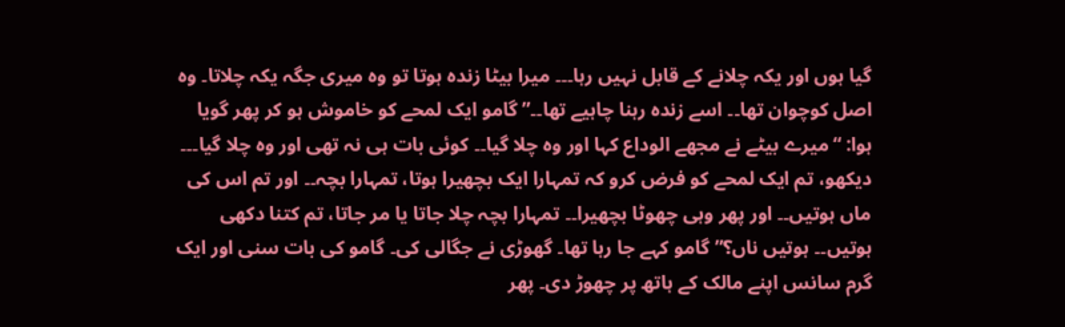گیا ہوں اور یکہ چلانے کے قابل نہیں رہا۔۔۔ میرا بیٹا زندہ ہوتا تو وہ میری جگہ یکہ چلاتا۔ وہ اصل کوچوان تھا۔۔ اسے زندہ رہنا چاہیے تھا۔۔” گامو ایک لمحے کو خاموش ہو کر پھر گویا ہوا: “میرے بیٹے نے مجھے الوداع کہا اور وہ چلا گیا۔۔ کوئی بات ہی نہ تھی اور وہ چلا گیا۔۔۔ دیکھو، تم ایک لمحے کو فرض کرو کہ تمہارا ایک بچھیرا ہوتا، تمہارا بچہ۔۔ اور تم اس کی ماں ہوتیں۔۔ اور پھر وہی چھوٹا بچھیرا۔۔ تمہارا بچہ چلا جاتا یا مر جاتا، تم کتنا دکھی ہوتیں۔۔ ہوتیں ناں؟” گامو کہے جا رہا تھا۔ گھوڑی نے جگالی کی۔ گامو کی بات سنی اور ایک گرم سانس اپنے مالک کے ہاتھ پر چھوڑ دی۔ پھر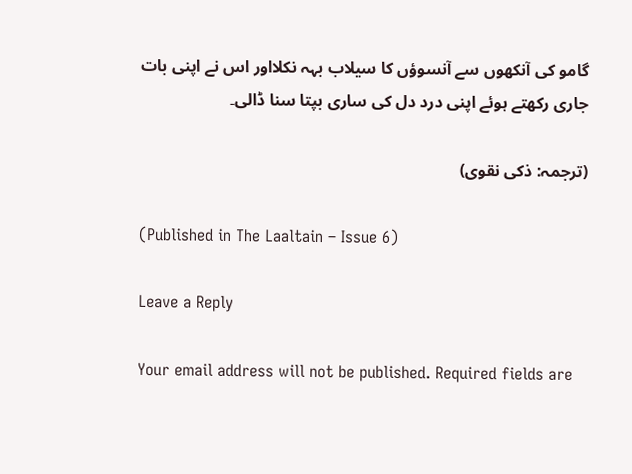گامو کی آنکھوں سے آنسوؤں کا سیلاب بہہ نکلااور اس نے اپنی بات جاری رکھتے ہوئے اپنی درد دل کی ساری بپتا سنا ڈالی۔

(ترجمہ: ذکی نقوی)

(Published in The Laaltain – Issue 6)

Leave a Reply

Your email address will not be published. Required fields are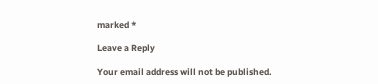marked *

Leave a Reply

Your email address will not be published.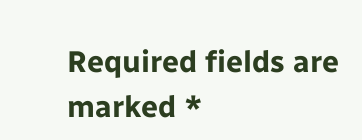Required fields are marked *